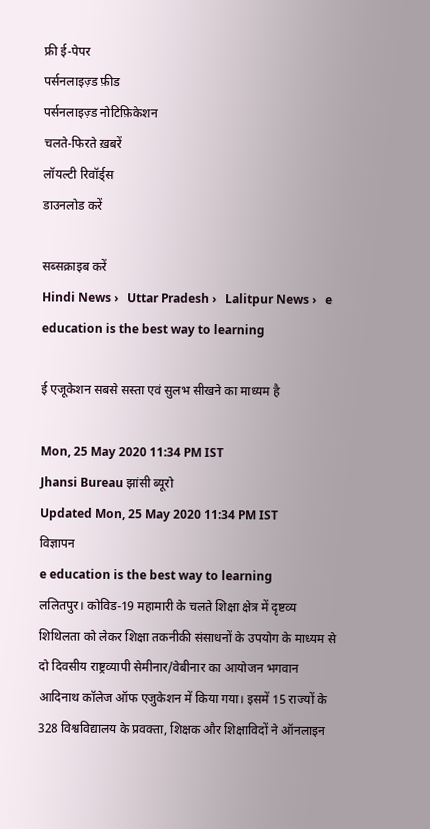फ्री ई-पेपर
पर्सनलाइज़्ड फ़ीड
पर्सनलाइज़्ड नोटिफ़िकेशन
चलते-फिरते ख़बरें
लॉयल्टी रिवॉर्ड्स
डाउनलोड करें

सब्सक्राइब करें
Hindi News ›   Uttar Pradesh ›   Lalitpur News ›   e education is the best way to learning

ई एजूकेशन सबसे सस्ता एवं सुलभ सीखने का माध्यम है

Mon, 25 May 2020 11:34 PM IST
Jhansi Bureau झांसी ब्यूरो
Updated Mon, 25 May 2020 11:34 PM IST
विज्ञापन
e education is the best way to learning
ललितपुर। कोविड-19 महामारी के चलते शिक्षा क्षेत्र में दृष्टव्य शिथिलता को लेकर शिक्षा तकनीकी संसाधनों के उपयोग के माध्यम से दो दिवसीय राष्ट्रव्यापी सेमीनार/वेबीनार का आयोजन भगवान आदिनाथ कॉलेज ऑफ एजुकेशन में किया गया। इसमें 15 राज्यों के 328 विश्वविद्यालय के प्रवक्ता, शिक्षक और शिक्षाविदों ने ऑनलाइन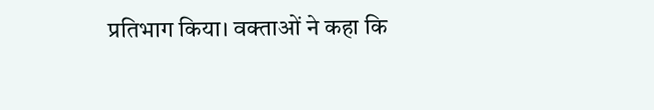प्रतिभाग किया। वक्ताओं ने कहा कि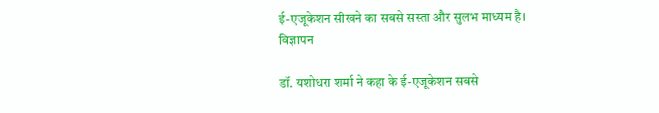ई-एजूकेशन सीखने का सबसे सस्ता और सुलभ माध्यम है।
विज्ञापन

डॉ. यशोधरा शर्मा ने कहा के ई-एजूकेशन सबसे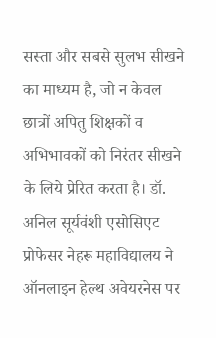सस्ता और सबसे सुलभ सीखने का माध्यम है, जो न केवल छात्रों अपितु शिक्षकों व अभिभावकों को निरंतर सीखने के लिये प्रेरित करता है। डॉ. अनिल सूर्यवंशी एसोसिएट प्रोफेसर नेहरू महाविद्यालय ने ऑनलाइन हेल्थ अवेयरनेस पर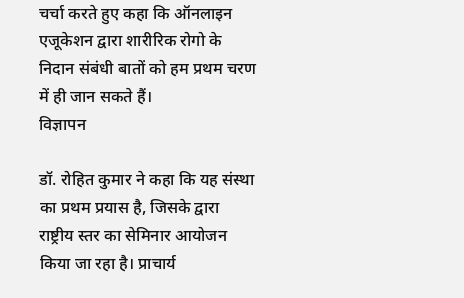चर्चा करते हुए कहा कि ऑनलाइन एजूकेशन द्वारा शारीरिक रोगो के निदान संबंधी बातों को हम प्रथम चरण में ही जान सकते हैं।
विज्ञापन

डॉ. रोहित कुमार ने कहा कि यह संस्था का प्रथम प्रयास है, जिसके द्वारा राष्ट्रीय स्तर का सेमिनार आयोजन किया जा रहा है। प्राचार्य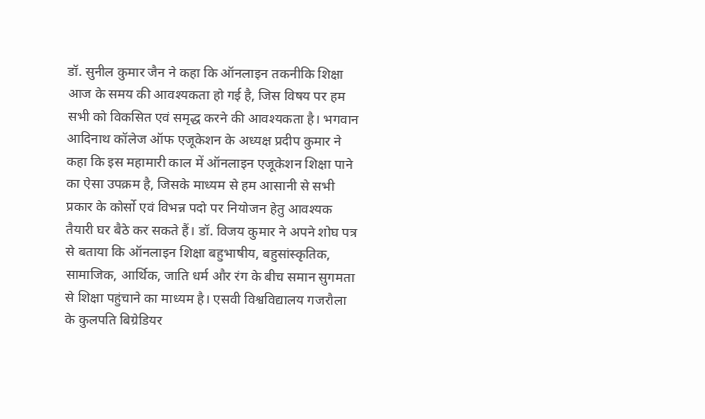डॉ. सुनील कुमार जैन ने कहा कि ऑनलाइन तकनीकि शिक्षा आज के समय की आवश्यकता हो गई है, जिस विषय पर हम सभी को विकसित एवं समृद्ध करने की आवश्यकता है। भगवान आदिनाथ कॉलेज ऑफ एजूकेशन के अध्यक्ष प्रदीप कुमार ने कहा कि इस महामारी काल में ऑनलाइन एजूकेशन शिक्षा पाने का ऐसा उपक्रम है, जिसके माध्यम से हम आसानी से सभी प्रकार के कोर्सो एवं विभन्न पदो पर नियोजन हेतु आवश्यक तैयारी घर बैठे कर सकते हैं। डॉ. विजय कुमार ने अपने शोघ पत्र से बताया कि ऑनलाइन शिक्षा बहुभाषीय, बहुसांस्कृतिक, सामाजिक, आर्थिक, जाति धर्म और रंग के बीच समान सुगमता से शिक्षा पहुंचाने का माध्यम है। एसवी विश्वविद्यालय गजरौला के कुलपति बिग्रेडियर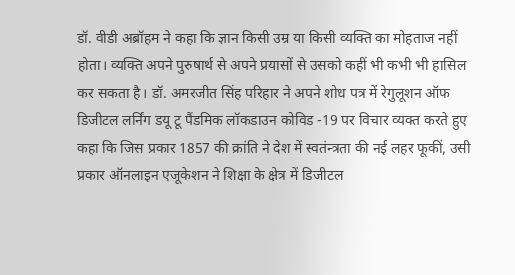डॉ. वीडी अब्रॉहम ने कहा कि ज्ञान किसी उम्र या किसी व्यक्ति का मोहताज नहीं होता। व्यक्ति अपने पुरुषार्थ से अपने प्रयासों से उसको कहीं भी कभी भी हासिल कर सकता है। डॉ. अमरजीत सिंह परिहार ने अपने शोध पत्र में रेगुलूशन ऑफ डिजीटल लर्निंग डयू टू पैंडमिक लॉकडाउन कोविड -19 पर विचार व्यक्त करते हुए कहा कि जिस प्रकार 1857 की क्रांति ने देश में स्वतंन्त्रता की नई लहर फूकीं, उसी प्रकार ऑनलाइन एजूकेशन ने शिक्षा के क्षेत्र में डिजीटल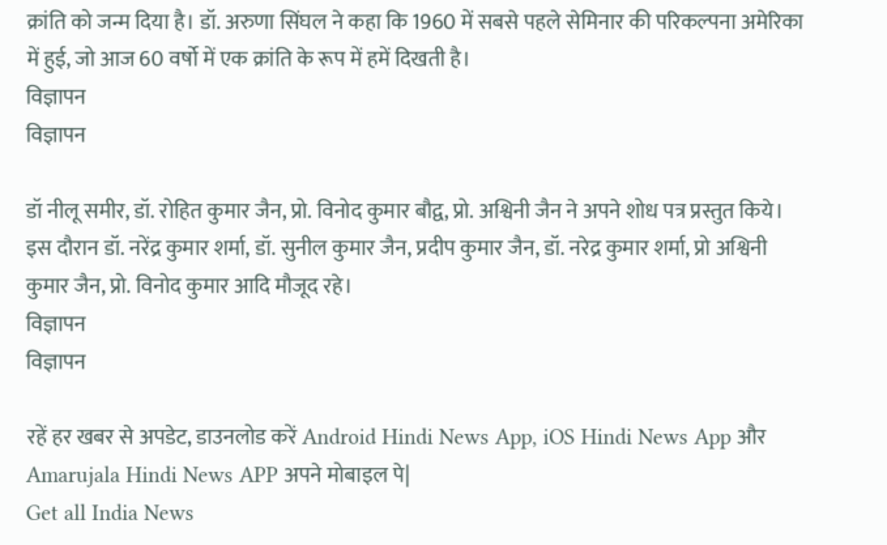क्रांति को जन्म दिया है। डॉ. अरुणा सिंघल ने कहा कि 1960 में सबसे पहले सेमिनार की परिकल्पना अमेरिका में हुई, जो आज 60 वर्षो में एक क्रांति के रूप में हमें दिखती है।
विज्ञापन
विज्ञापन

डॉ नीलू समीर, डॉ. रोहित कुमार जैन, प्रो. विनोद कुमार बौद्व, प्रो. अश्विनी जैन ने अपने शोध पत्र प्रस्तुत किये। इस दौरान डॉ. नरेंद्र कुमार शर्मा, डॉ. सुनील कुमार जैन, प्रदीप कुमार जैन, डॉ. नरेद्र कुमार शर्मा, प्रो अश्विनी कुमार जैन, प्रो. विनोद कुमार आदि मौजूद रहे।
विज्ञापन
विज्ञापन

रहें हर खबर से अपडेट, डाउनलोड करें Android Hindi News App, iOS Hindi News App और Amarujala Hindi News APP अपने मोबाइल पे|
Get all India News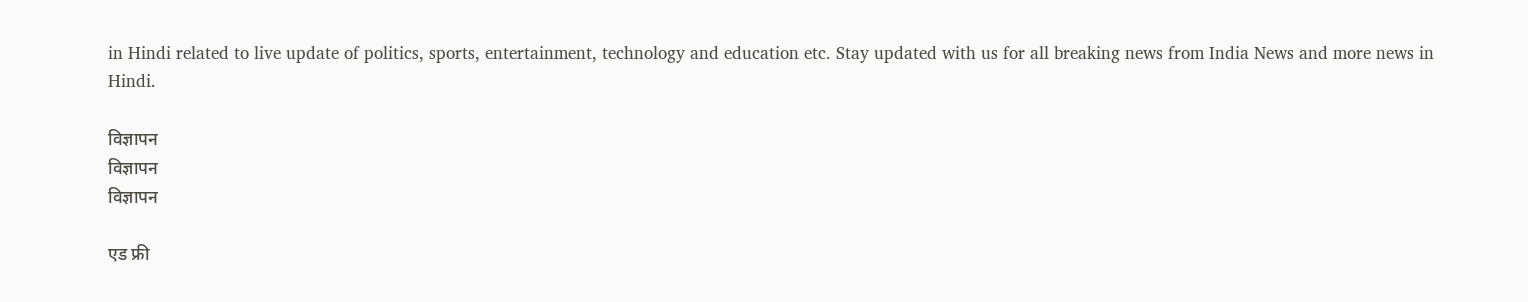in Hindi related to live update of politics, sports, entertainment, technology and education etc. Stay updated with us for all breaking news from India News and more news in Hindi.

विज्ञापन
विज्ञापन
विज्ञापन

एड फ्री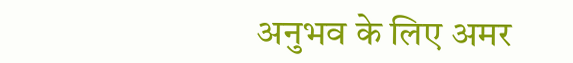अनुभव के लिए अमर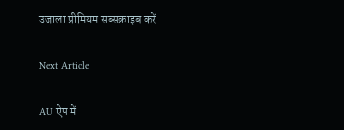उजाला प्रीमियम सब्सक्राइब करें

Next Article

AU ऐप में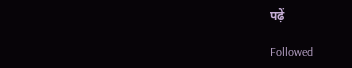पढ़ें

Followed